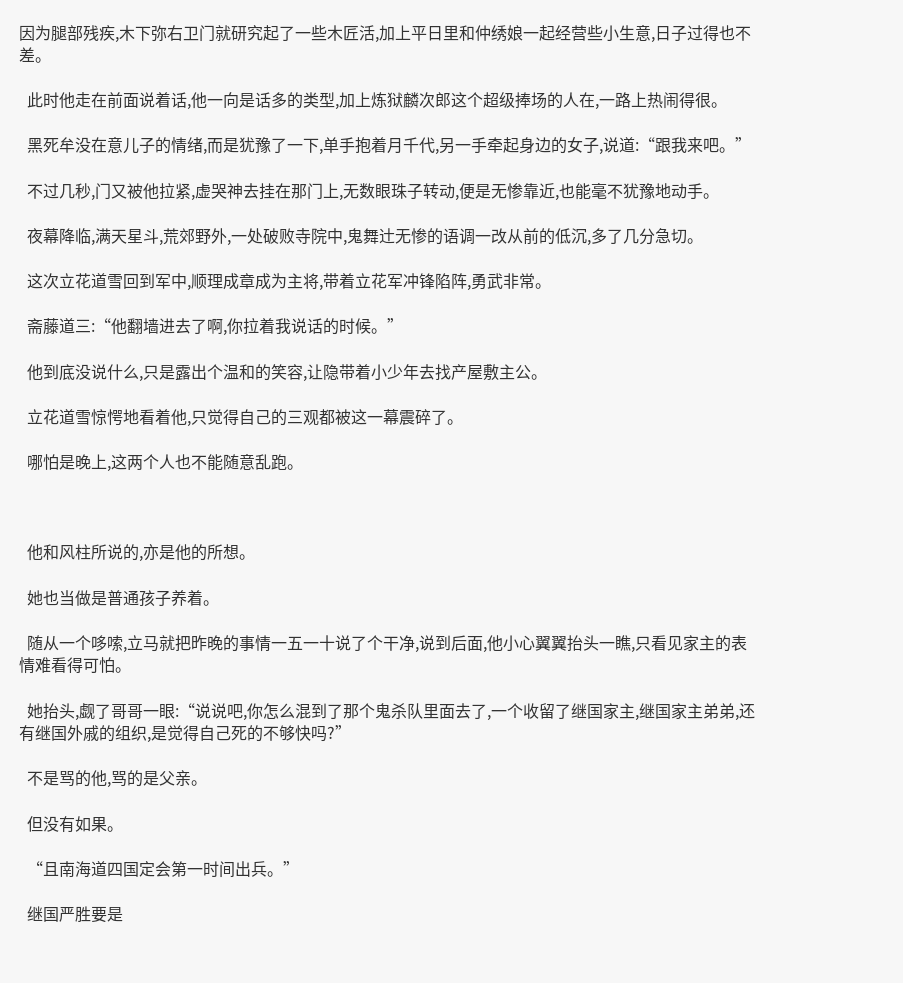因为腿部残疾,木下弥右卫门就研究起了一些木匠活,加上平日里和仲绣娘一起经营些小生意,日子过得也不差。

  此时他走在前面说着话,他一向是话多的类型,加上炼狱麟次郎这个超级捧场的人在,一路上热闹得很。

  黑死牟没在意儿子的情绪,而是犹豫了一下,单手抱着月千代,另一手牵起身边的女子,说道:“跟我来吧。”

  不过几秒,门又被他拉紧,虚哭神去挂在那门上,无数眼珠子转动,便是无惨靠近,也能毫不犹豫地动手。

  夜幕降临,满天星斗,荒郊野外,一处破败寺院中,鬼舞辻无惨的语调一改从前的低沉,多了几分急切。

  这次立花道雪回到军中,顺理成章成为主将,带着立花军冲锋陷阵,勇武非常。

  斋藤道三:“他翻墙进去了啊,你拉着我说话的时候。”

  他到底没说什么,只是露出个温和的笑容,让隐带着小少年去找产屋敷主公。

  立花道雪惊愕地看着他,只觉得自己的三观都被这一幕震碎了。

  哪怕是晚上,这两个人也不能随意乱跑。



  他和风柱所说的,亦是他的所想。

  她也当做是普通孩子养着。

  随从一个哆嗦,立马就把昨晚的事情一五一十说了个干净,说到后面,他小心翼翼抬头一瞧,只看见家主的表情难看得可怕。

  她抬头,觑了哥哥一眼:“说说吧,你怎么混到了那个鬼杀队里面去了,一个收留了继国家主,继国家主弟弟,还有继国外戚的组织,是觉得自己死的不够快吗?”

  不是骂的他,骂的是父亲。

  但没有如果。

  “且南海道四国定会第一时间出兵。”

  继国严胜要是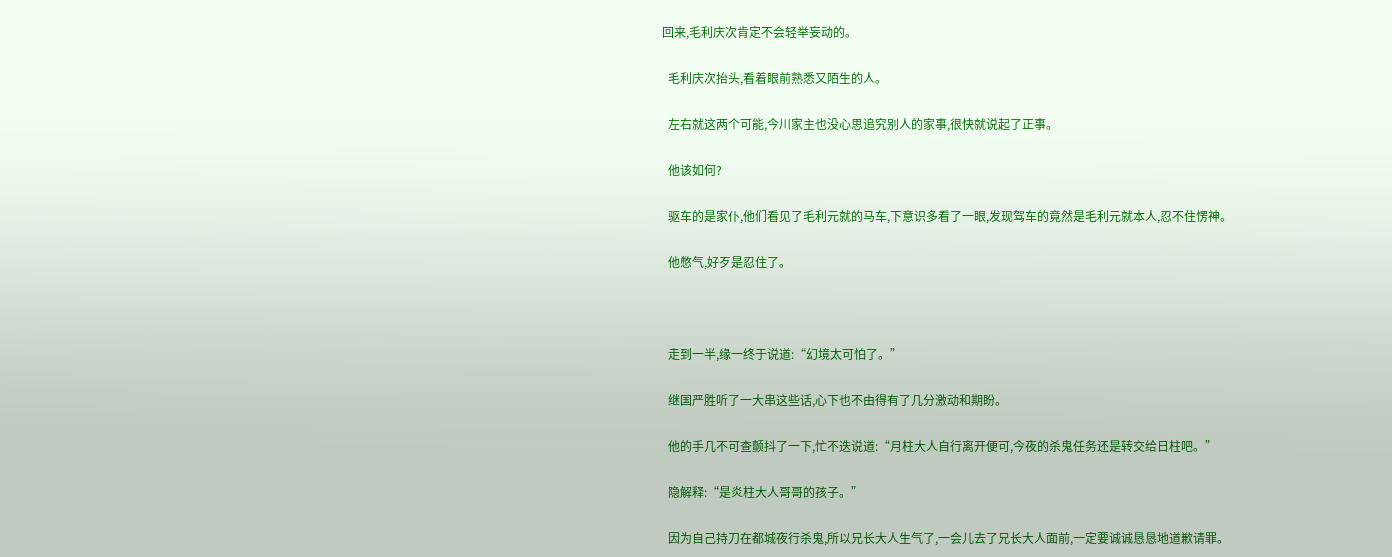回来,毛利庆次肯定不会轻举妄动的。

  毛利庆次抬头,看着眼前熟悉又陌生的人。

  左右就这两个可能,今川家主也没心思追究别人的家事,很快就说起了正事。

  他该如何?

  驱车的是家仆,他们看见了毛利元就的马车,下意识多看了一眼,发现驾车的竟然是毛利元就本人,忍不住愣神。

  他憋气,好歹是忍住了。



  走到一半,缘一终于说道:“幻境太可怕了。”

  继国严胜听了一大串这些话,心下也不由得有了几分激动和期盼。

  他的手几不可查颤抖了一下,忙不迭说道:“月柱大人自行离开便可,今夜的杀鬼任务还是转交给日柱吧。”

  隐解释:“是炎柱大人哥哥的孩子。”

  因为自己持刀在都城夜行杀鬼,所以兄长大人生气了,一会儿去了兄长大人面前,一定要诚诚恳恳地道歉请罪。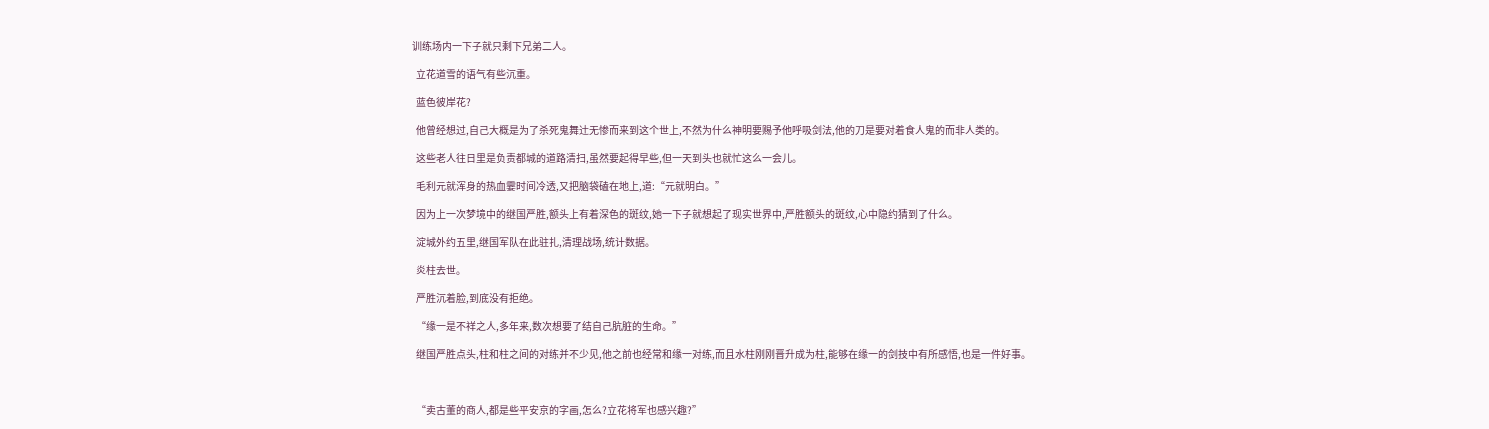训练场内一下子就只剩下兄弟二人。

  立花道雪的语气有些沉重。

  蓝色彼岸花?

  他曾经想过,自己大概是为了杀死鬼舞辻无惨而来到这个世上,不然为什么神明要赐予他呼吸剑法,他的刀是要对着食人鬼的而非人类的。

  这些老人往日里是负责都城的道路清扫,虽然要起得早些,但一天到头也就忙这么一会儿。

  毛利元就浑身的热血霎时间冷透,又把脑袋磕在地上,道:“元就明白。”

  因为上一次梦境中的继国严胜,额头上有着深色的斑纹,她一下子就想起了现实世界中,严胜额头的斑纹,心中隐约猜到了什么。

  淀城外约五里,继国军队在此驻扎,清理战场,统计数据。

  炎柱去世。

  严胜沉着脸,到底没有拒绝。

  “缘一是不祥之人,多年来,数次想要了结自己肮脏的生命。”

  继国严胜点头,柱和柱之间的对练并不少见,他之前也经常和缘一对练,而且水柱刚刚晋升成为柱,能够在缘一的剑技中有所感悟,也是一件好事。



  “卖古董的商人,都是些平安京的字画,怎么?立花将军也感兴趣?”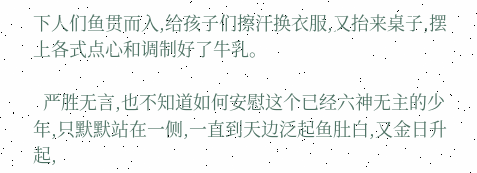下人们鱼贯而入,给孩子们擦汗换衣服,又抬来桌子,摆上各式点心和调制好了牛乳。

  严胜无言,也不知道如何安慰这个已经六神无主的少年,只默默站在一侧,一直到天边泛起鱼肚白,又金日升起,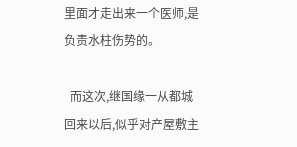里面才走出来一个医师,是负责水柱伤势的。

  而这次,继国缘一从都城回来以后,似乎对产屋敷主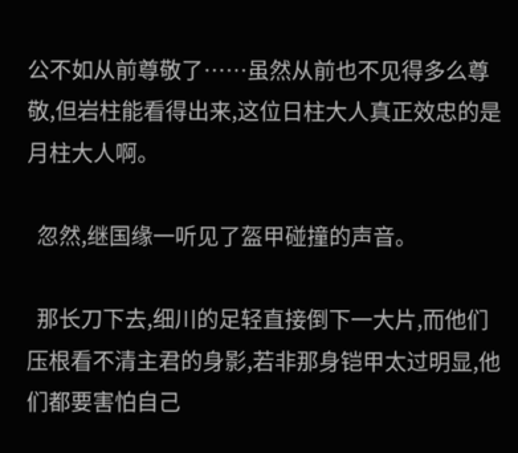公不如从前尊敬了……虽然从前也不见得多么尊敬,但岩柱能看得出来,这位日柱大人真正效忠的是月柱大人啊。

  忽然,继国缘一听见了盔甲碰撞的声音。

  那长刀下去,细川的足轻直接倒下一大片,而他们压根看不清主君的身影,若非那身铠甲太过明显,他们都要害怕自己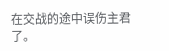在交战的途中误伤主君了。